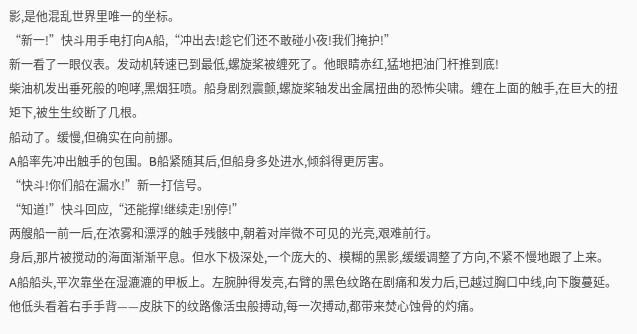影,是他混乱世界里唯一的坐标。
“新一!”快斗用手电打向A船,“冲出去!趁它们还不敢碰小夜!我们掩护!”
新一看了一眼仪表。发动机转速已到最低,螺旋桨被缠死了。他眼睛赤红,猛地把油门杆推到底!
柴油机发出垂死般的咆哮,黑烟狂喷。船身剧烈震颤,螺旋桨轴发出金属扭曲的恐怖尖啸。缠在上面的触手,在巨大的扭矩下,被生生绞断了几根。
船动了。缓慢,但确实在向前挪。
A船率先冲出触手的包围。B船紧随其后,但船身多处进水,倾斜得更厉害。
“快斗!你们船在漏水!”新一打信号。
“知道!”快斗回应,“还能撑!继续走!别停!”
两艘船一前一后,在浓雾和漂浮的触手残骸中,朝着对岸微不可见的光亮,艰难前行。
身后,那片被搅动的海面渐渐平息。但水下极深处,一个庞大的、模糊的黑影,缓缓调整了方向,不紧不慢地跟了上来。
A船船头,平次靠坐在湿漉漉的甲板上。左腕肿得发亮,右臂的黑色纹路在剧痛和发力后,已越过胸口中线,向下腹蔓延。他低头看着右手手背——皮肤下的纹路像活虫般搏动,每一次搏动,都带来焚心蚀骨的灼痛。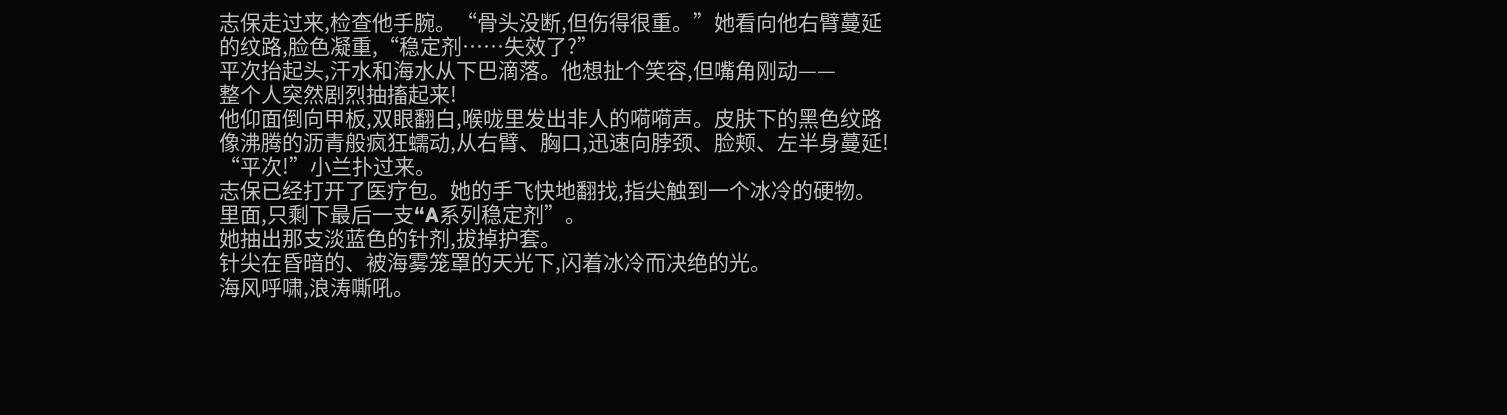志保走过来,检查他手腕。“骨头没断,但伤得很重。”她看向他右臂蔓延的纹路,脸色凝重,“稳定剂……失效了?”
平次抬起头,汗水和海水从下巴滴落。他想扯个笑容,但嘴角刚动——
整个人突然剧烈抽搐起来!
他仰面倒向甲板,双眼翻白,喉咙里发出非人的嗬嗬声。皮肤下的黑色纹路像沸腾的沥青般疯狂蠕动,从右臂、胸口,迅速向脖颈、脸颊、左半身蔓延!
“平次!”小兰扑过来。
志保已经打开了医疗包。她的手飞快地翻找,指尖触到一个冰冷的硬物。
里面,只剩下最后一支“A系列稳定剂”。
她抽出那支淡蓝色的针剂,拔掉护套。
针尖在昏暗的、被海雾笼罩的天光下,闪着冰冷而决绝的光。
海风呼啸,浪涛嘶吼。